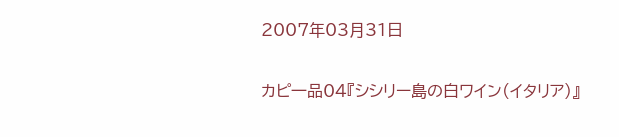2007年03月31日

カピ一品04『シシリー島の白ワイン(イタリア)』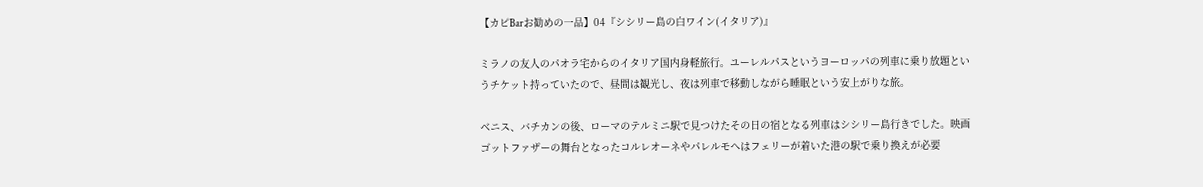【カピBarお勧めの一品】04『シシリー島の白ワイン(イタリア)』

ミラノの友人のパオラ宅からのイタリア国内身軽旅行。ユーレルパスというヨーロッパの列車に乗り放題というチケット持っていたので、昼間は観光し、夜は列車で移動しながら睡眠という安上がりな旅。

ベニス、バチカンの後、ローマのテルミニ駅で見つけたその日の宿となる列車はシシリー島行きでした。映画ゴットファザーの舞台となったコルレオーネやパレルモへはフェリーが着いた港の駅で乗り換えが必要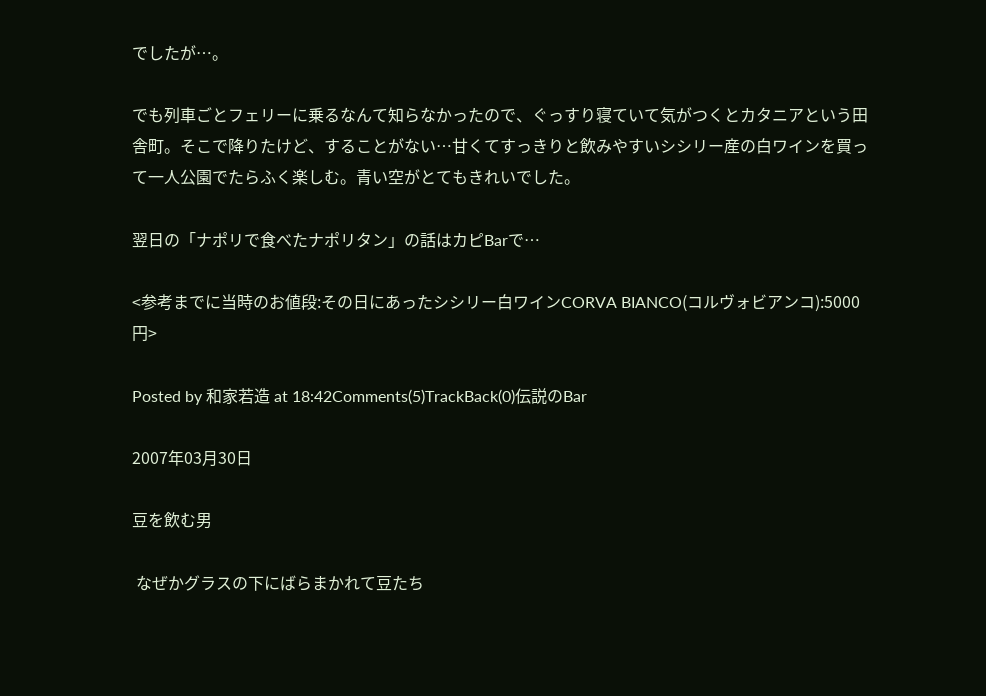でしたが…。

でも列車ごとフェリーに乗るなんて知らなかったので、ぐっすり寝ていて気がつくとカタニアという田舎町。そこで降りたけど、することがない…甘くてすっきりと飲みやすいシシリー産の白ワインを買って一人公園でたらふく楽しむ。青い空がとてもきれいでした。

翌日の「ナポリで食べたナポリタン」の話はカピBarで…

<参考までに当時のお値段:その日にあったシシリー白ワインCORVA BIANCO(コルヴォビアンコ):5000円>

Posted by 和家若造 at 18:42Comments(5)TrackBack(0)伝説のBar

2007年03月30日

豆を飲む男

 なぜかグラスの下にばらまかれて豆たち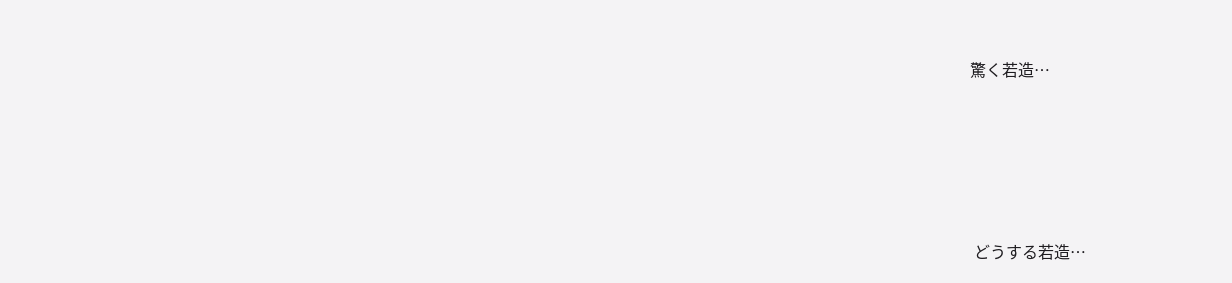驚く若造…







 どうする若造…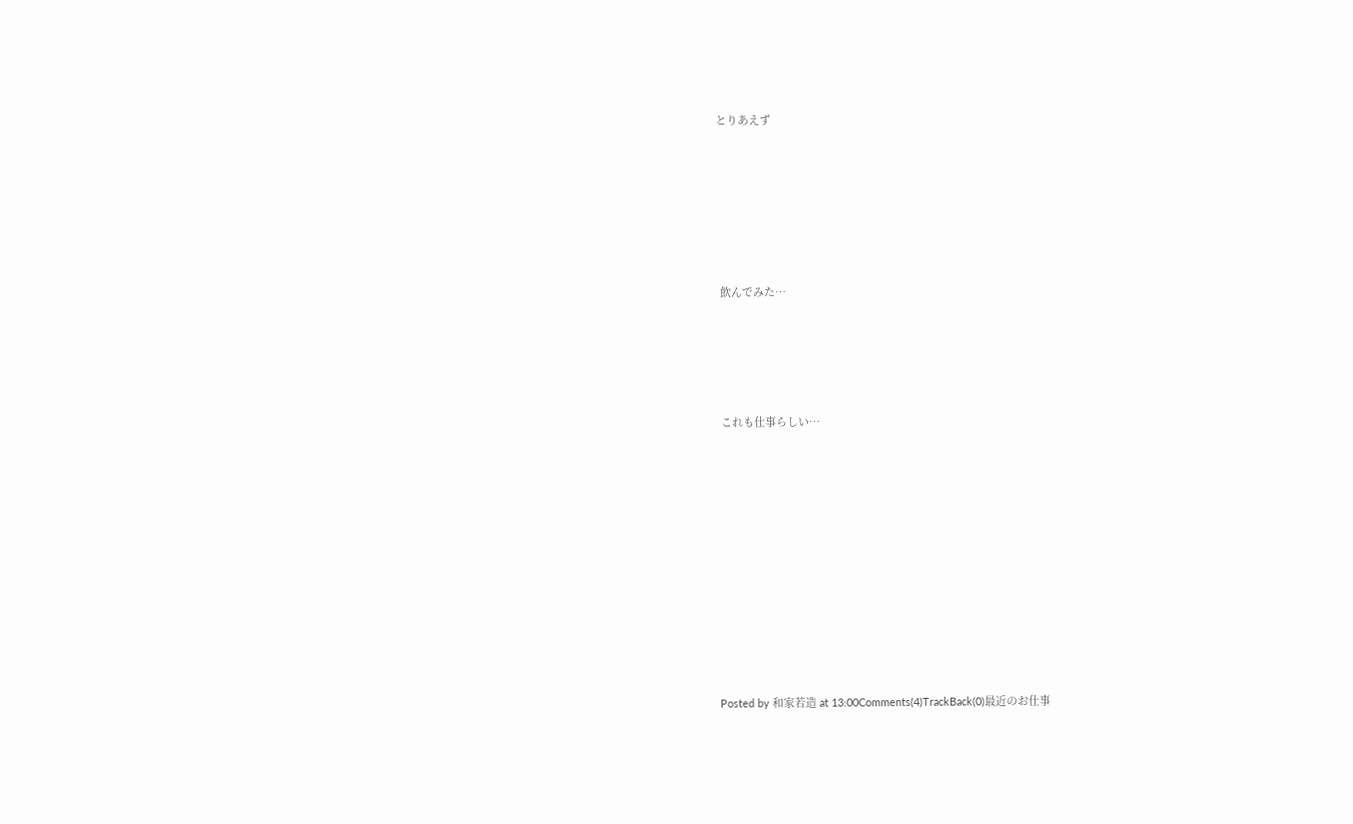とりあえず







 飲んでみた…





 これも仕事らしい…












Posted by 和家若造 at 13:00Comments(4)TrackBack(0)最近のお仕事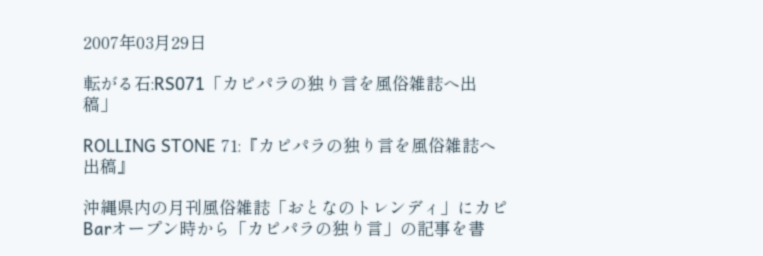2007年03月29日

転がる石:RS071「カピパラの独り言を風俗雑誌へ出稿」

ROLLING STONE 71:『カピパラの独り言を風俗雑誌へ出稿』

沖縄県内の月刊風俗雑誌「おとなのトレンディ」にカピBarオープン時から「カピパラの独り言」の記事を書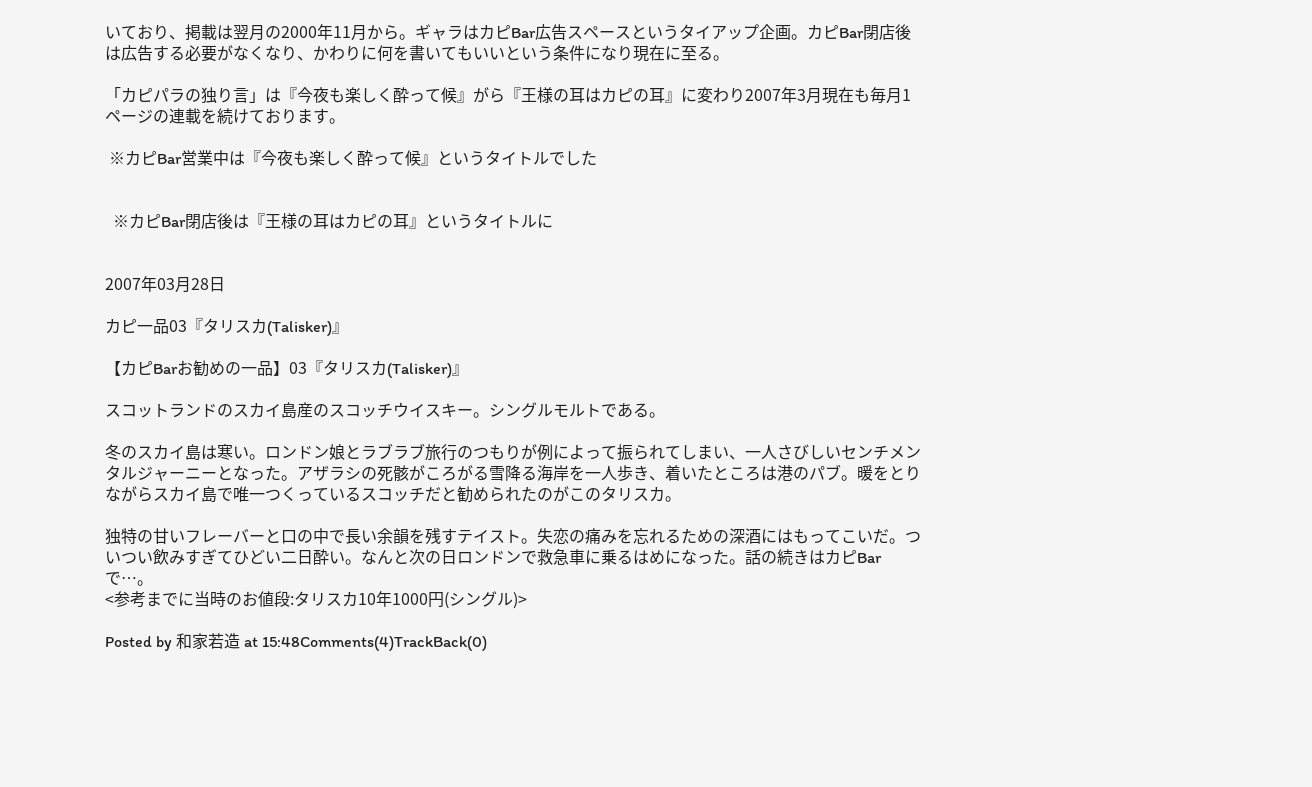いており、掲載は翌月の2000年11月から。ギャラはカピBar広告スペースというタイアップ企画。カピBar閉店後は広告する必要がなくなり、かわりに何を書いてもいいという条件になり現在に至る。

「カピパラの独り言」は『今夜も楽しく酔って候』がら『王様の耳はカピの耳』に変わり2007年3月現在も毎月1ページの連載を続けております。

 ※カピBar営業中は『今夜も楽しく酔って候』というタイトルでした


  ※カピBar閉店後は『王様の耳はカピの耳』というタイトルに


2007年03月28日

カピ一品03『タリスカ(Talisker)』

【カピBarお勧めの一品】03『タリスカ(Talisker)』

スコットランドのスカイ島産のスコッチウイスキー。シングルモルトである。

冬のスカイ島は寒い。ロンドン娘とラブラブ旅行のつもりが例によって振られてしまい、一人さびしいセンチメンタルジャーニーとなった。アザラシの死骸がころがる雪降る海岸を一人歩き、着いたところは港のパブ。暖をとりながらスカイ島で唯一つくっているスコッチだと勧められたのがこのタリスカ。

独特の甘いフレーバーと口の中で長い余韻を残すテイスト。失恋の痛みを忘れるための深酒にはもってこいだ。ついつい飲みすぎてひどい二日酔い。なんと次の日ロンドンで救急車に乗るはめになった。話の続きはカピBarで…。
<参考までに当時のお値段:タリスカ10年1000円(シングル)>

Posted by 和家若造 at 15:48Comments(4)TrackBack(0)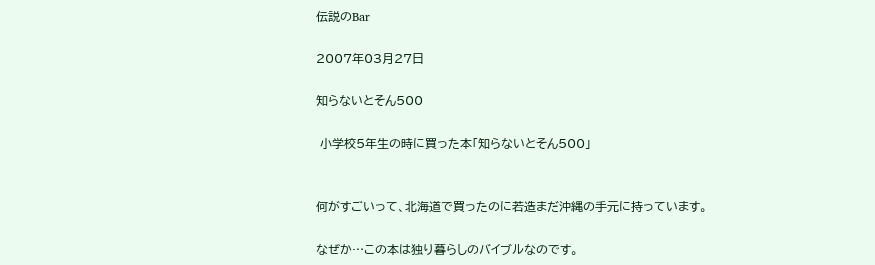伝説のBar

2007年03月27日

知らないとそん500

 小学校5年生の時に買った本「知らないとそん500」


何がすごいって、北海道で買ったのに若造まだ沖縄の手元に持っています。

なぜか…この本は独り暮らしのバイブルなのです。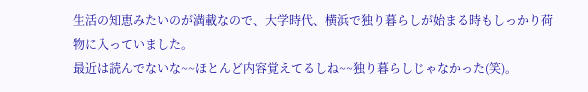生活の知恵みたいのが満載なので、大学時代、横浜で独り暮らしが始まる時もしっかり荷物に入っていました。
最近は読んでないな~~ほとんど内容覚えてるしね~~独り暮らしじゃなかった(笑)。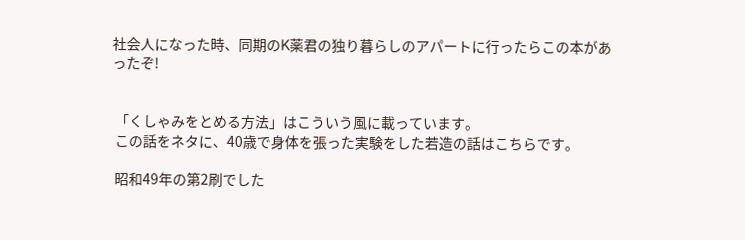社会人になった時、同期のK薬君の独り暮らしのアパートに行ったらこの本があったぞ!


 「くしゃみをとめる方法」はこういう風に載っています。
 この話をネタに、40歳で身体を張った実験をした若造の話はこちらです。

 昭和49年の第2刷でした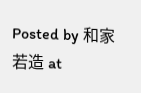Posted by 和家若造 at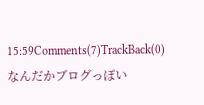15:59Comments(7)TrackBack(0)なんだかブログっぽい